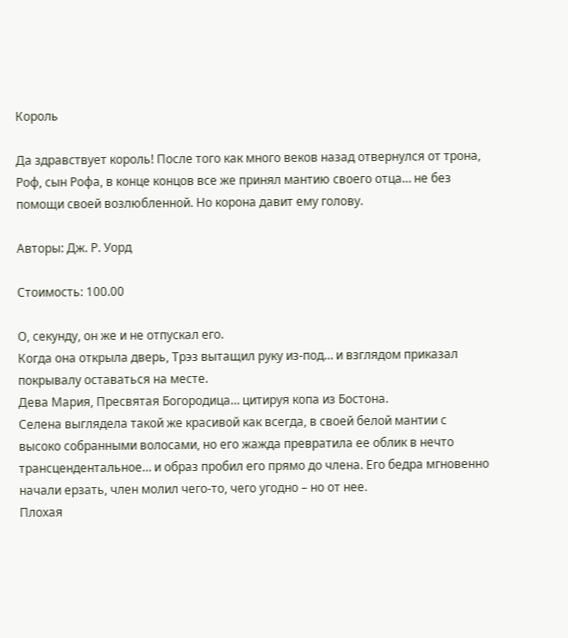Король

Да здравствует король! После того как много веков назад отвернулся от трона, Роф, сын Рофа, в конце концов все же принял мантию своего отца… не без помощи своей возлюбленной. Но корона давит ему голову.

Авторы: Дж. Р. Уорд

Стоимость: 100.00

О, секунду, он же и не отпускал его.
Когда она открыла дверь, Трэз вытащил руку из-под… и взглядом приказал покрывалу оставаться на месте.
Дева Мария, Пресвятая Богородица… цитируя копа из Бостона.
Селена выглядела такой же красивой как всегда, в своей белой мантии с высоко собранными волосами, но его жажда превратила ее облик в нечто трансцендентальное… и образ пробил его прямо до члена. Его бедра мгновенно начали ерзать, член молил чего-то, чего угодно – но от нее.
Плохая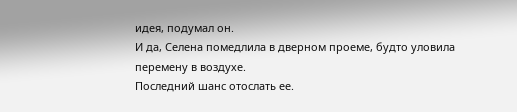идея, подумал он.
И да, Селена помедлила в дверном проеме, будто уловила перемену в воздухе.
Последний шанс отослать ее.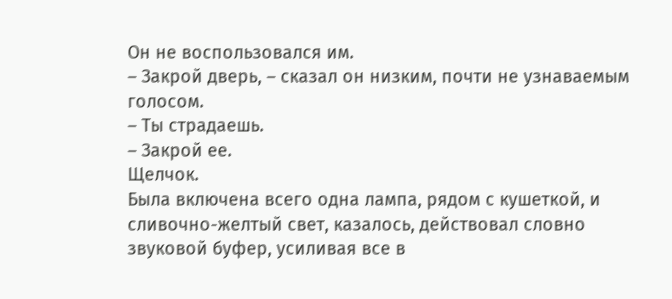Он не воспользовался им.
– Закрой дверь, – сказал он низким, почти не узнаваемым голосом.
– Ты страдаешь.
– Закрой ее.
Щелчок.
Была включена всего одна лампа, рядом с кушеткой, и сливочно-желтый свет, казалось, действовал словно звуковой буфер, усиливая все в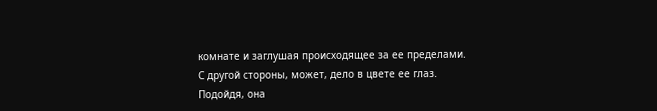комнате и заглушая происходящее за ее пределами.
С другой стороны, может, дело в цвете ее глаз.
Подойдя, она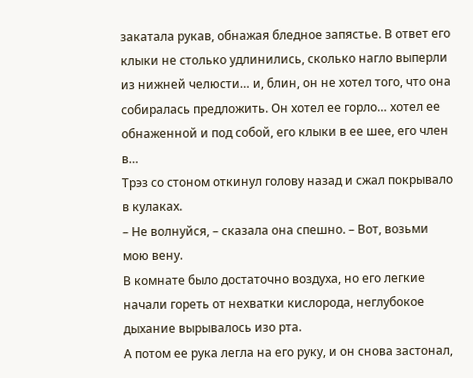закатала рукав, обнажая бледное запястье. В ответ его клыки не столько удлинились, сколько нагло выперли из нижней челюсти… и, блин, он не хотел того, что она собиралась предложить. Он хотел ее горло… хотел ее обнаженной и под собой, его клыки в ее шее, его член в…
Трэз со стоном откинул голову назад и сжал покрывало в кулаках.
– Не волнуйся, – сказала она спешно. – Вот, возьми мою вену.
В комнате было достаточно воздуха, но его легкие начали гореть от нехватки кислорода, неглубокое дыхание вырывалось изо рта.
А потом ее рука легла на его руку, и он снова застонал,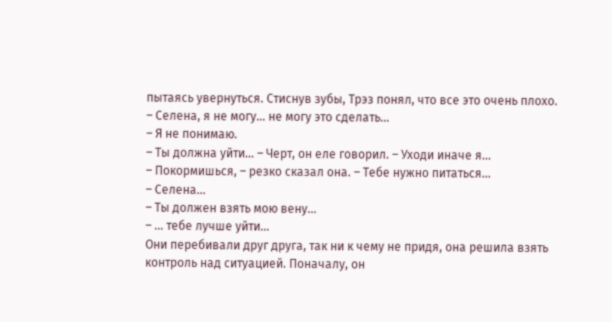пытаясь увернуться. Стиснув зубы, Трэз понял, что все это очень плохо.
– Селена, я не могу… не могу это сделать…
– Я не понимаю.
– Ты должна уйти… – Черт, он еле говорил. – Уходи иначе я…
– Покормишься, – резко сказал она. – Тебе нужно питаться…
– Селена…
– Ты должен взять мою вену…
– … тебе лучше уйти…
Они перебивали друг друга, так ни к чему не придя, она решила взять контроль над ситуацией. Поначалу, он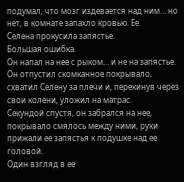подумал, что мозг издевается над ним… но нет, в комнате запахло кровью. Ее.
Селена прокусила запястье.
Большая ошибка.
Он напал на нее с рыком… и не на запястье. Он отпустил скомканное покрывало, схватил Селену за плечи и, перекинув через свои колени, уложил на матрас.
Секундой спустя, он забрался на нее, покрывало смялось между ними, руки прижали ее запястья к подушке над ее головой.
Один взгляд в ее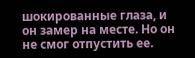шокированные глаза, и он замер на месте. Но он не смог отпустить ее.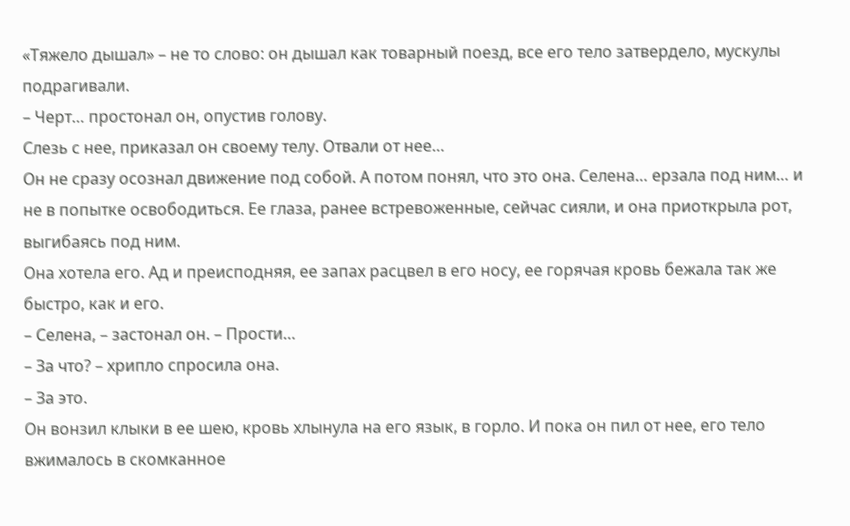«Тяжело дышал» – не то слово: он дышал как товарный поезд, все его тело затвердело, мускулы подрагивали.
– Черт… простонал он, опустив голову.
Слезь с нее, приказал он своему телу. Отвали от нее…
Он не сразу осознал движение под собой. А потом понял, что это она. Селена… ерзала под ним… и не в попытке освободиться. Ее глаза, ранее встревоженные, сейчас сияли, и она приоткрыла рот, выгибаясь под ним.
Она хотела его. Ад и преисподняя, ее запах расцвел в его носу, ее горячая кровь бежала так же быстро, как и его.
– Селена, – застонал он. – Прости…
– За что? – хрипло спросила она.
– За это.
Он вонзил клыки в ее шею, кровь хлынула на его язык, в горло. И пока он пил от нее, его тело вжималось в скомканное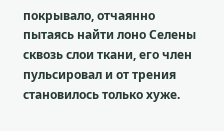покрывало, отчаянно пытаясь найти лоно Селены сквозь слои ткани, его член пульсировал и от трения становилось только хуже.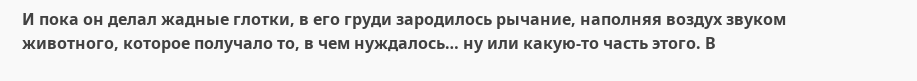И пока он делал жадные глотки, в его груди зародилось рычание, наполняя воздух звуком животного, которое получало то, в чем нуждалось… ну или какую-то часть этого. В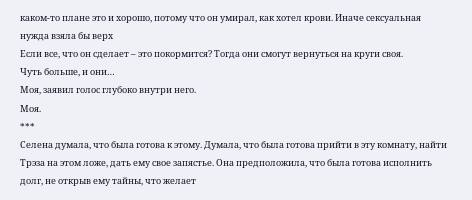каком-то плане это и хорошо, потому что он умирал, как хотел крови. Иначе сексуальная нужда взяла бы верх
Если все, что он сделает – это покормится? Тогда они смогут вернуться на круги своя.
Чуть больше, и они…
Моя, заявил голос глубоко внутри него.
Моя.
***
Селена думала, что была готова к этому. Думала, что была готова прийти в эту комнату, найти Трэза на этом ложе, дать ему свое запястье. Она предположила, что была готова исполнить долг, не открыв ему тайны, что желает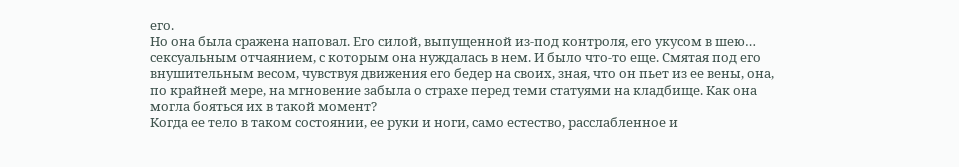его.
Но она была сражена наповал. Его силой, выпущенной из-под контроля, его укусом в шею… сексуальным отчаянием, с которым она нуждалась в нем. И было что-то еще. Смятая под его внушительным весом, чувствуя движения его бедер на своих, зная, что он пьет из ее вены, она, по крайней мере, на мгновение забыла о страхе перед теми статуями на кладбище. Как она могла бояться их в такой момент?
Когда ее тело в таком состоянии, ее руки и ноги, само естество, расслабленное и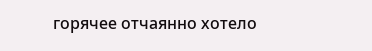горячее отчаянно хотело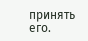принять его.